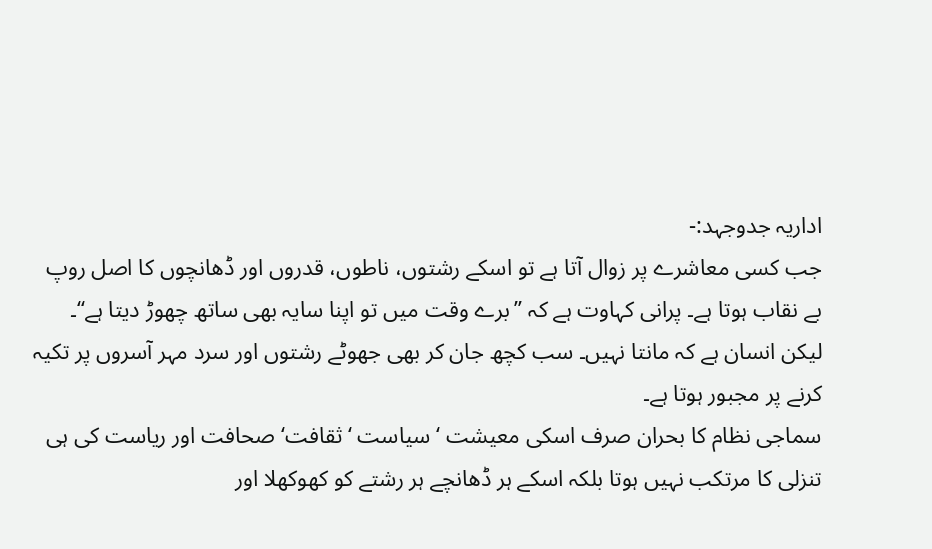اداریہ جدوجہد:-
جب کسی معاشرے پر زوال آتا ہے تو اسکے رشتوں، ناطوں، قدروں اور ڈھانچوں کا اصل روپ بے نقاب ہوتا ہے۔ پرانی کہاوت ہے کہ ’’برے وقت میں تو اپنا سایہ بھی ساتھ چھوڑ دیتا ہے‘‘۔ لیکن انسان ہے کہ مانتا نہیں۔ سب کچھ جان کر بھی جھوٹے رشتوں اور سرد مہر آسروں پر تکیہ کرنے پر مجبور ہوتا ہے۔
سماجی نظام کا بحران صرف اسکی معیشت ‘ سیاست ‘ثقافت‘ صحافت اور ریاست کی ہی تنزلی کا مرتکب نہیں ہوتا بلکہ اسکے ہر ڈھانچے ہر رشتے کو کھوکھلا اور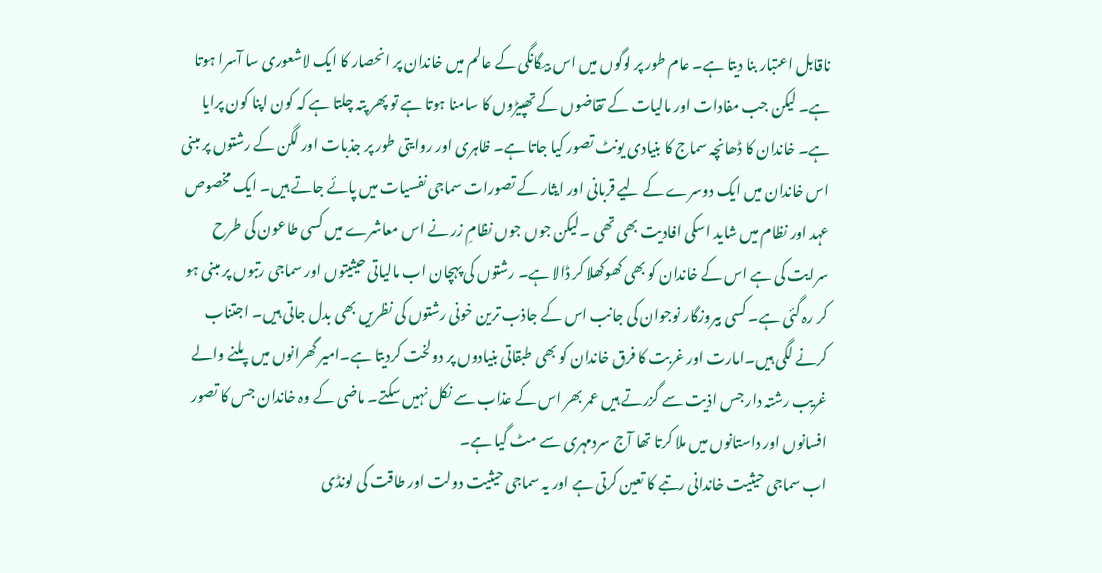ناقابل اعتبار بنا دیتا ہے۔ عام طور پر لوگوں میں اس بیگانگی کے عالم میں خاندان پر انحصار کا ایک لاشعوری سا آسرا ہوتا ہے۔ لیکن جب مفادات اور مالیات کے تقاضوں کے تھپیڑوں کا سامنا ہوتا ہے تو پھر پتہ چلتا ہے کہ کون اپنا کون پرایا ہے۔ خاندان کا ڈھانچہ سماج کا بنیادی یونٹ تصور کیا جاتا ہے۔ ظاہری اور روایتی طور پر جذبات اور لگن کے رشتوں پر مبنی اس خاندان میں ایک دوسرے کے لیے قربانی اور ایثار کے تصورات سماجی نفسیات میں پائے جاتے ہیں۔ ایک مخصوص عہد اور نظام میں شاید اسکی افادیت بھی تھی ۔لیکن جوں جوں نظامِ زر نے اس معاشرے میں کسی طاعون کی طرح سرایت کی ہے اس کے خاندان کو بھی کھوکھلا کر ڈالا ہے۔ رشتوں کی پہچان اب مالیاتی حیثیتوں اور سماجی رتبوں پر مبنی ہو کر رہ گئی ہے۔ کسی بیروزگار نوجوان کی جانب اس کے جاذب ترین خونی رشتوں کی نظریں بھی بدل جاتی ہیں۔ اجتناب کرنے لگی ہیں۔امارت اور غربت کا فرق خاندان کو بھی طبقاتی بنیادوں پر دولخت کردیتا ہے۔امیر گھرانوں میں پلنے والے غریب رشتہ دار جس اذیت سے گزرتے ہیں عمر بھر اس کے عذاب سے نکل نہیں سکتے۔ ماضی کے وہ خاندان جس کا تصور افسانوں اور داستانوں میں ملا کرتا تھا آج سردمہری سے مٹ گیا ہے۔
اب سماجی حیثیت خاندانی رتبے کا تعین کرتی ہے اور یہ سماجی حیثیت دولت اور طاقت کی لونڈی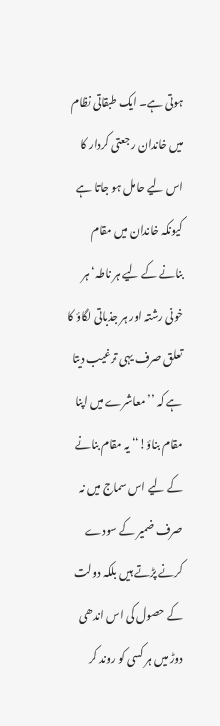ہوتی ہے۔ ایک طبقاتی نظام میں خاندان رجعتی کردار کا اس لیے حامل ہو جاتا ہے کیونکہ خاندان میں مقام بنانے کے لیے ہر ناطہ‘ ہر خونی رشتہ اور ہر جذباتی لگاؤ کا تعلق صرف یہی ترغیب دیتا ہے کہ ’’معاشرے میں اپنا مقام بناؤ!‘‘ یہ مقام بنانے کے لیے اس سماج میں نہ صرف ضمیر کے سودے کرنے پڑتے ہیں بلکہ دولت کے حصول کی اس اندھی دوڑ میں ہر کسی کو روند کر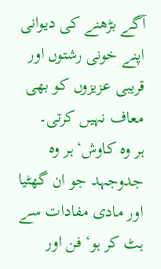آگے بڑھنے کی دیوانی اپنے خونی رشتوں اور قریبی عزیزوں کو بھی معاف نہیں کرتی۔
ہر وہ کاوش‘ ہر وہ جدوجہد جو ان گھٹیا اور مادی مفادات سے ہٹ کر ہو‘ فن اور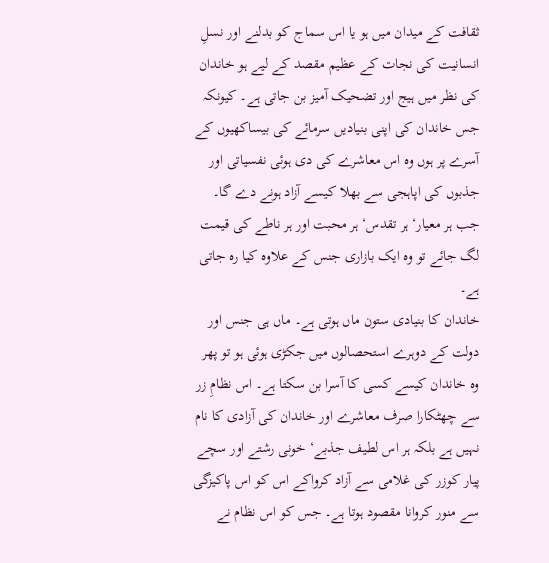ثقافت کے میدان میں ہو یا اس سماج کو بدلنے اور نسلِ انسانیت کی نجات کے عظیم مقصد کے لیے ہو خاندان کی نظر میں ہیج اور تضحیک آمیز بن جاتی ہے۔ کیونکہ جس خاندان کی اپنی بنیادیں سرمائے کی بیساکھیوں کے آسرے پر ہوں وہ اس معاشرے کی دی ہوئی نفسیاتی اور جذبوں کی اپاہجی سے بھلا کیسے آزاد ہونے دے گا۔ جب ہر معیار‘ ہر تقدس‘ ہر محبت اور ہر ناطے کی قیمت لگ جائے تو وہ ایک بازاری جنس کے علاوہ کیا رہ جاتی ہے۔
خاندان کا بنیادی ستون ماں ہوتی ہے۔ ماں ہی جنس اور دولت کے دوہرے استحصالوں میں جکڑی ہوئی ہو تو پھر وہ خاندان کیسے کسی کا آسرا بن سکتا ہے۔ اس نظامِ زر سے چھٹکارا صرف معاشرے اور خاندان کی آزادی کا نام نہیں ہے بلکہ ہر اس لطیف جذبے‘ خونی رشتے اور سچے پیار کوزر کی غلامی سے آزاد کرواکے اس کو اس پاکیزگی سے منور کروانا مقصود ہوتا ہے۔ جس کو اس نظام نے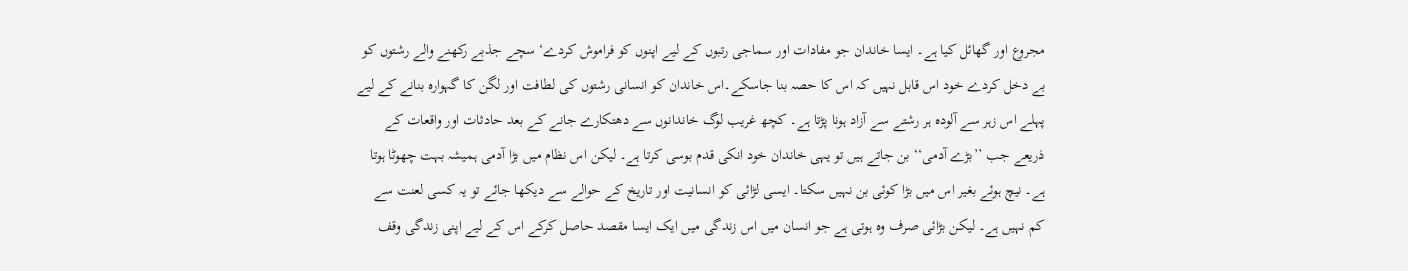مجروع اور گھائل کیا ہے۔ ایسا خاندان جو مفادات اور سماجی رتبوں کے لیے اپنوں کو فراموش کردے‘ سچے جذبے رکھنے والے رشتوں کو بے دخل کردے خود اس قابل نہیں کہ اس کا حصہ بنا جاسکے۔اس خاندان کو انسانی رشتوں کی لطافت اور لگن کا گہوارہ بنانے کے لیے پہلے اس زہر سے آلودہ ہر رشتے سے آزاد ہونا پڑتا ہے۔ کچھ غریب لوگ خاندانوں سے دھتکارے جانے کے بعد حادثات اور واقعات کے ذریعے جب ’’بڑے آدمی‘‘ بن جاتے ہیں تو یہی خاندان خود انکی قدم بوسی کرتا ہے۔ لیکن اس نظام میں بڑا آدمی ہمیشہ بہت چھوٹا ہوتا ہے۔ نیچ ہوئے بغیر اس میں بڑا کوئی بن نہیں سکتا۔ ایسی لڑائی کو انسانیت اور تاریخ کے حوالے سے دیکھا جائے تو یہ کسی لعنت سے کم نہیں ہے۔ لیکن بڑائی صرف وہ ہوتی ہے جو انسان میں اس زندگی میں ایک ایسا مقصد حاصل کرکے اس کے لیے اپنی زندگی وقف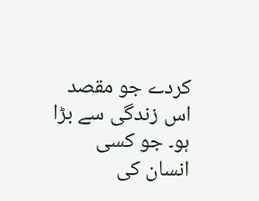کردے جو مقصد اس زندگی سے بڑا ہو۔ جو کسی انسان کی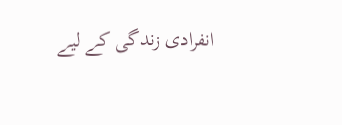انفرادی زندگی کے لیے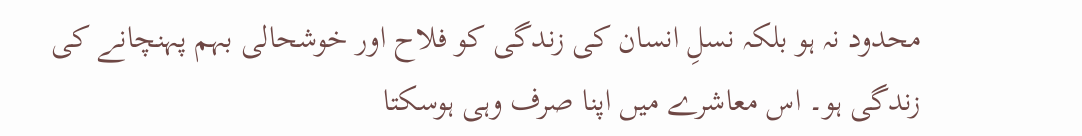محدود نہ ہو بلکہ نسلِ انسان کی زندگی کو فلاح اور خوشحالی بہم پہنچانے کی زندگی ہو۔ اس معاشرے میں اپنا صرف وہی ہوسکتا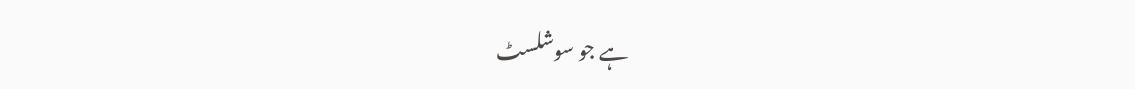ہے جو سوشلسٹ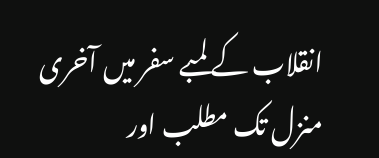انقلاب کے لمبے سفر میں آخری منزل تک مطلب اور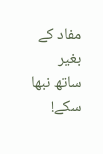مفاد کے بغیر ساتھ نبھا سکے!